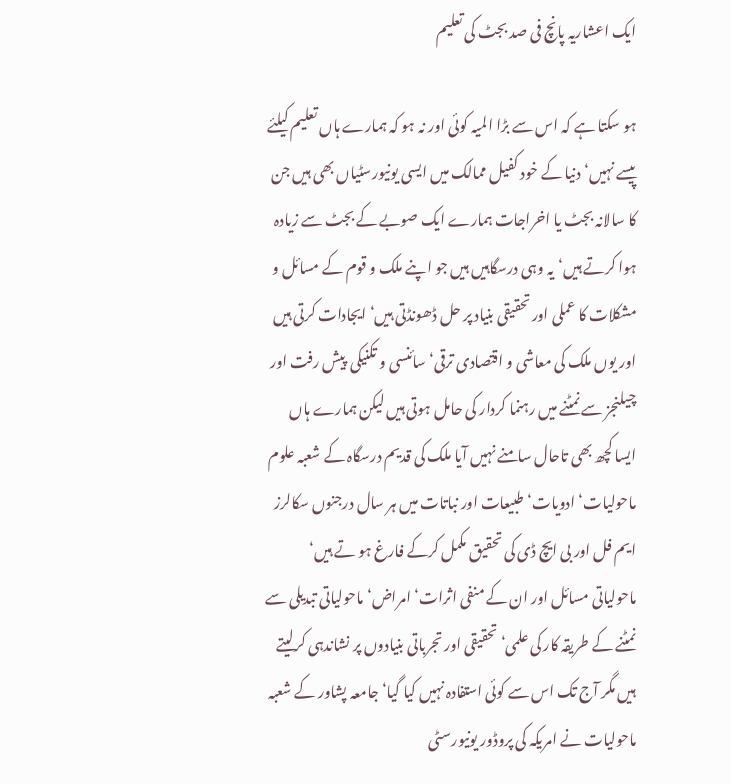ایک اعشاریہ پانچ فی صد بجٹ کی تعلیم

ہو سکتا ہے کہ اس سے بڑا المیہ کوئی اور نہ ہو کہ ہمارے ہاں تعلیم کیلئے پیسے نہیں‘دنیا کے خود کفیل ممالک میں ایسی یونیورسٹیاں بھی ہیں جن کا سالانہ بجٹ یا اخراجات ہمارے ایک صوبے کے بجٹ سے زیادہ ہوا کرتے ہیں‘یہ وہی درسگاہیں ہیں جو اپنے ملک و قوم کے مسائل و مشکلات کا عملی اور تحقیقی بنیاد پر حل ڈھونڈتی ہیں‘ ایجادات کرتی ہیں اور یوں ملک کی معاشی و اقتصادی ترقی‘ سائنسی و تکنیکی  پیش رفت اور چیلنجز سے نمٹنے میں رہنما کردار کی حامل ہوتی ہیں لیکن ہمارے ہاں ایسا کچھ بھی تاحال سامنے نہیں آیا ملک کی قدیم درسگاہ کے شعبہ علوم ماحولیات‘ ادویات‘ طبیعات اور نباتات میں ہر سال درجنوں سکالرز ایم فل اور بی ایچ ڈی کی تحقیق مکمل کرکے فارغ ہو تے ہیں‘ ماحولیاتی مسائل اور ان کے منفی اثرات‘ امراض‘ ماحولیاتی تبدیلی سے نمٹنے کے طریقہ کار کی علمی‘ تحقیقی اور تجرباتی بنیادوں پر نشاندہی کرلیتے ہیں مگر آج تک اس سے کوئی استفادہ نہیں کیا گیا‘ جامعہ پشاور کے شعبہ ماحولیات نے امریکہ کی پروڈور یونیورسٹی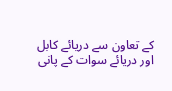کے تعاون سے دریائے کابل اور دریائے سوات کے پانی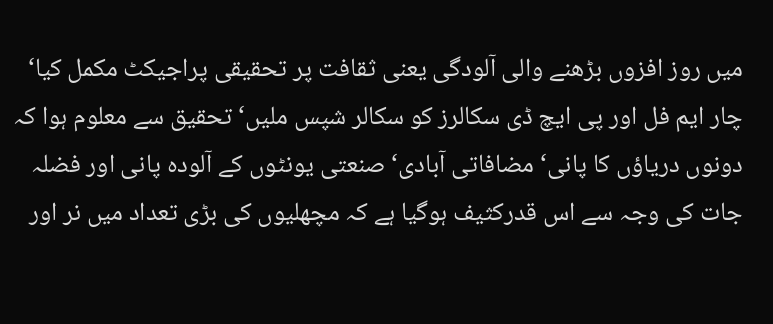میں روز افزوں بڑھنے والی آلودگی یعنی ثقافت پر تحقیقی پراجیکٹ مکمل کیا‘ چار ایم فل اور پی ایچ ڈی سکالرز کو سکالر شپس ملیں‘ تحقیق سے معلوم ہوا کہ دونوں دریاؤں کا پانی‘ مضافاتی آبادی‘ صنعتی یونٹوں کے آلودہ پانی اور فضلہ جات کی وجہ سے اس قدرکثیف ہوگیا ہے کہ مچھلیوں کی بڑی تعداد میں نر اور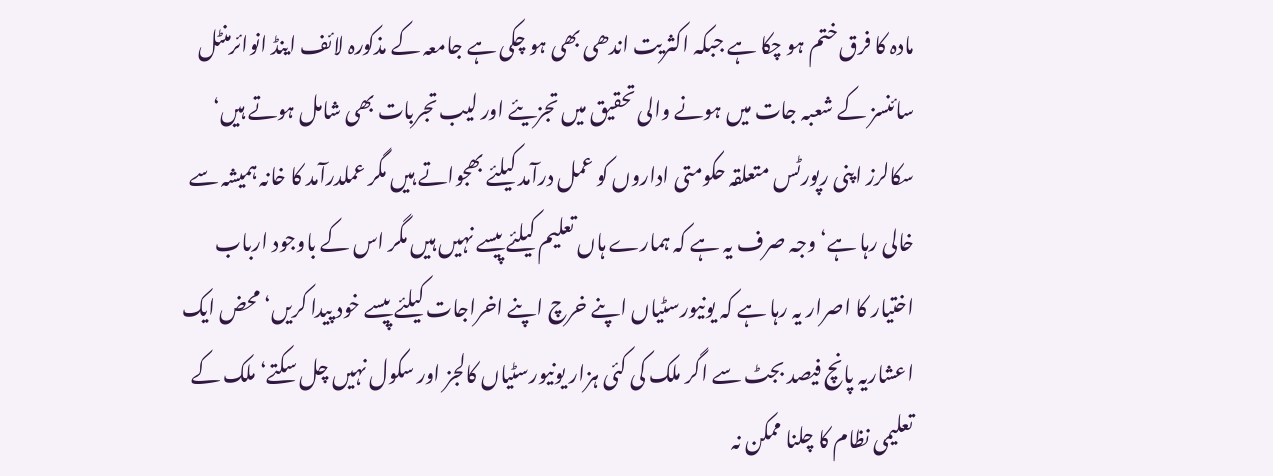مادہ کا فرق ختم ہو چکا ہے جبکہ اکثریت اندھی بھی ہو چکی ہے جامعہ کے مذکورہ لائف اینڈ انوائرمنٹل سائنسز کے شعبہ جات میں ہونے والی تحقیق میں تجزیئے اور لیب تجربات بھی شامل ہوتے ہیں‘ سکالرز اپنی رپورٹس متعلقہ حکومتی اداروں کو عمل درآمد کیلئے بھجواتے ہیں مگر عملدرآمد کا خانہ ہمیشہ سے خالی رہا ہے‘ وجہ صرف یہ ہے کہ ہمارے ہاں تعلیم کیلئے پیسے نہیں ہیں مگر اس کے باوجود ارباب اختیار کا اصرار یہ رہا ہے کہ یونیورسٹیاں اپنے خرچ اپنے اخراجات کیلئے پیسے خود پیدا کریں‘ محض ایک اعشاریہ پانچ فیصد بجٹ سے اگر ملک کی کئی ہزار یونیورسٹیاں کالجز اور سکول نہیں چل سکتے‘ ملک کے تعلیمی نظام کا چلنا ممکن نہ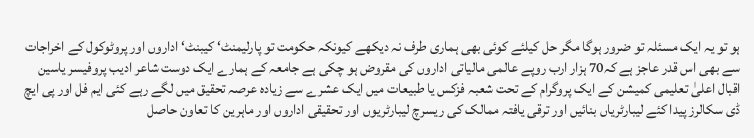ہو تو یہ ایک مسئلہ تو ضرور ہوگا مگر حل کیلئے کوئی بھی ہماری طرف نہ دیکھے کیونکہ حکومت تو پارلیمنٹ‘ کیبنٹ‘ اداروں اور پروٹوکول کے اخراجات سے بھی اس قدر عاجز ہے کہ70 ہزار ارب روپے عالمی مالیاتی اداروں کی مقروض ہو چکی ہے جامعہ کے ہمارے ایک دوست شاعر ادیب پروفیسر یاسین اقبال اعلیٰ تعلیمی کمیشن کے ایک پروگرام کے تحت شعبہ فزکس یا طبیعات میں ایک عشرے سے زیادہ عرصہ تحقیق میں لگے رہے کئی ایم فل اور پی ایچ ڈی سکالرز پیدا کئے لیبارٹریاں بنائیں اور ترقی یافتہ ممالک کی ریسرچ لیبارٹریوں اور تحقیقی اداروں اور ماہرین کا تعاون حاصل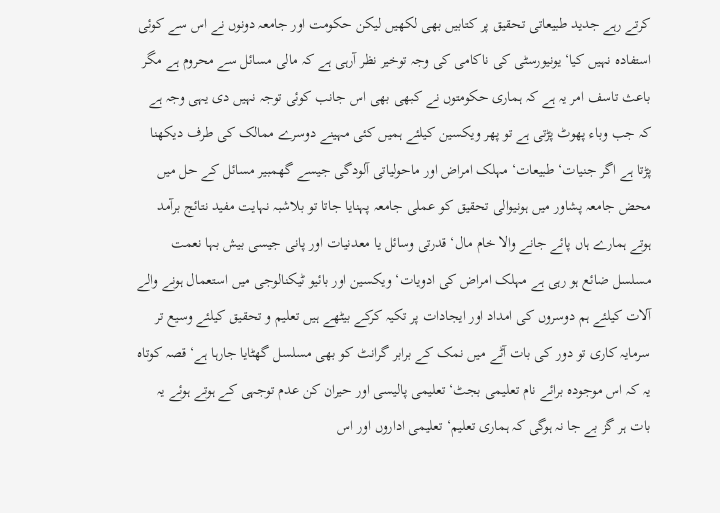کرتے رہے جدید طبیعاتی تحقیق پر کتابیں بھی لکھیں لیکن حکومت اور جامعہ دونوں نے اس سے کوئی استفادہ نہیں کیا‘یونیورسٹی کی ناکامی کی وجہ توخیر نظر آرہی ہے کہ مالی مسائل سے محروم ہے مگر باعث تاسف امر یہ ہے کہ ہماری حکومتوں نے کبھی بھی اس جانب کوئی توجہ نہیں دی یہی وجہ ہے کہ جب وباء پھوٹ پڑتی ہے تو پھر ویکسین کیلئے ہمیں کئی مہینے دوسرے ممالک کی طرف دیکھنا پڑتا ہے اگر جنیات‘ طبیعات‘ مہلک امراض اور ماحولیاتی آلودگی جیسے گھمبیر مسائل کے حل میں محض جامعہ پشاور میں ہونیوالی تحقیق کو عملی جامعہ پہنایا جاتا تو بلاشبہ نہایت مفید نتائج برآمد ہوتے ہمارے ہاں پائے جانے والا خام مال‘ قدرتی وسائل یا معدنیات اور پانی جیسی بیش بہا نعمت مسلسل ضائع ہو رہی ہے مہلک امراض کی ادویات‘ ویکسین اور بائیو ٹیکنالوجی میں استعمال ہونے والے آلات کیلئے ہم دوسروں کی امداد اور ایجادات پر تکیہ کرکے بیٹھے ہیں تعلیم و تحقیق کیلئے وسیع تر سرمایہ کاری تو دور کی بات آٹے میں نمک کے برابر گرانٹ کو بھی مسلسل گھٹایا جارہا ہے‘ قصہ کوتاہ یہ کہ اس موجودہ برائے نام تعلیمی بجٹ‘ تعلیمی پالیسی اور حیران کن عدم توجہی کے ہوتے ہوئے یہ بات ہر گز بے جا نہ ہوگی کہ ہماری تعلیم‘ تعلیمی اداروں اور اس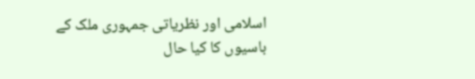اسلامی اور نظریاتی جمہوری ملک کے باسیوں کا کیا حال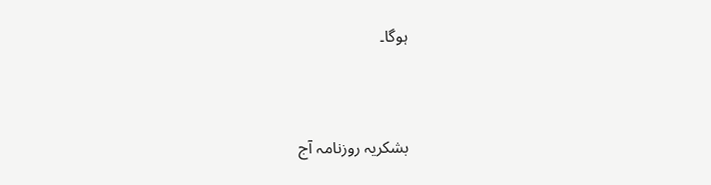ہوگا۔



بشکریہ روزنامہ آج